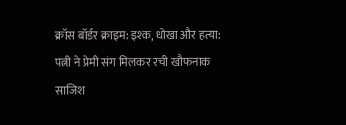क्रॉस बॉर्डर क्राइम: इश्क, धोखा और हत्या: पत्नी ने प्रेमी संग मिलकर रची खौफनाक साजिश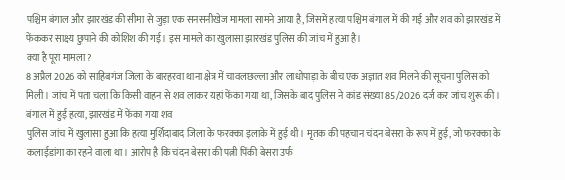पश्चिम बंगाल और झारखंड की सीमा से जुड़ा एक सनसनीखेज मामला सामने आया है, जिसमें हत्या पश्चिम बंगाल में की गई और शव को झारखंड में फेंककर साक्ष्य छुपाने की कोशिश की गई। इस मामले का खुलासा झारखंड पुलिस की जांच में हुआ है।
क्या है पूरा मामला?
8 अप्रैल 2026 को साहिबगंज जिला के बारहरवा थाना क्षेत्र में चावलछल्ला और लाधोपाड़ा के बीच एक अज्ञात शव मिलने की सूचना पुलिस को मिली। जांच में पता चला कि किसी वाहन से शव लाकर यहां फेंका गया था, जिसके बाद पुलिस ने कांड संख्या 85/2026 दर्ज कर जांच शुरू की।
बंगाल में हुई हत्या, झारखंड में फेंका गया शव
पुलिस जांच में खुलासा हुआ कि हत्या मुर्शिदाबाद जिला के फरक्का इलाके में हुई थी। मृतक की पहचान चंदन बेसरा के रूप में हुई, जो फरक्का के कलाईडांगा का रहने वाला था। आरोप है कि चंदन बेसरा की पत्नी पिंकी बेसरा उर्फ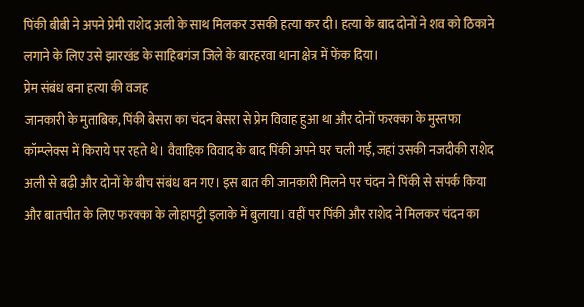पिंकी बीबी ने अपने प्रेमी राशेद अली के साथ मिलकर उसकी हत्या कर दी। हत्या के बाद दोनों ने शव को ठिकाने लगाने के लिए उसे झारखंड के साहिबगंज जिले के बारहरवा थाना क्षेत्र में फेंक दिया।
प्रेम संबंध बना हत्या की वजह
जानकारी के मुताबिक, पिंकी बेसरा का चंदन बेसरा से प्रेम विवाह हुआ था और दोनों फरक्का के मुस्तफा कॉम्प्लेक्स में किराये पर रहते थे। वैवाहिक विवाद के बाद पिंकी अपने घर चली गई, जहां उसकी नजदीकी राशेद अली से बढ़ी और दोनों के बीच संबंध बन गए। इस बात की जानकारी मिलने पर चंदन ने पिंकी से संपर्क किया और बातचीत के लिए फरक्का के लोहापट्टी इलाके में बुलाया। वहीं पर पिंकी और राशेद ने मिलकर चंदन का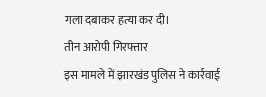गला दबाकर हत्या कर दी।
तीन आरोपी गिरफ्तार
इस मामले में झारखंड पुलिस ने कार्रवाई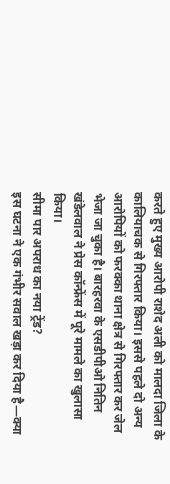करते हुए मुख्य आरोपी राशेद अली को मालदा जिला के कालियाचक से गिरफ्तार किया। इससे पहले दो अन्य आरोपियों को फरक्का थाना क्षेत्र से गिरफ्तार कर जेल भेजा जा चुका है। बारहरवा के एसडीपीओ नितिन खंडेलवाल ने प्रेस कॉन्फ्रेंस में पूरे मामले का खुलासा किया।
सीमा पार अपराध का नया ट्रेंड?
इस घटना ने एक गंभीर सवाल खड़ा कर दिया है—क्या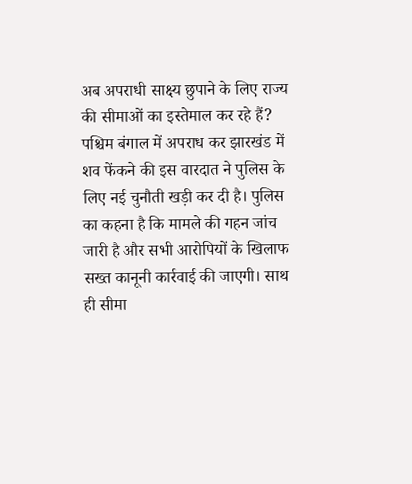अब अपराधी साक्ष्य छुपाने के लिए राज्य की सीमाओं का इस्तेमाल कर रहे हैं? पश्चिम बंगाल में अपराध कर झारखंड में शव फेंकने की इस वारदात ने पुलिस के लिए नई चुनौती खड़ी कर दी है। पुलिस का कहना है कि मामले की गहन जांच जारी है और सभी आरोपियों के खिलाफ सख्त कानूनी कार्रवाई की जाएगी। साथ ही सीमा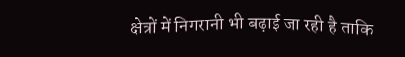क्षेत्रों में निगरानी भी बढ़ाई जा रही है ताकि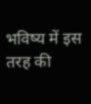भविष्य में इस तरह की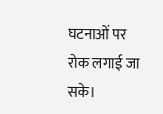घटनाओं पर रोक लगाई जा सके।